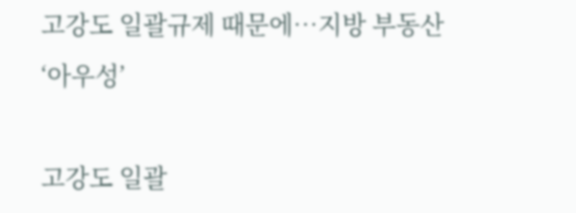고강도 일괄규제 때문에…지방 부동산 ‘아우성’

고강도 일괄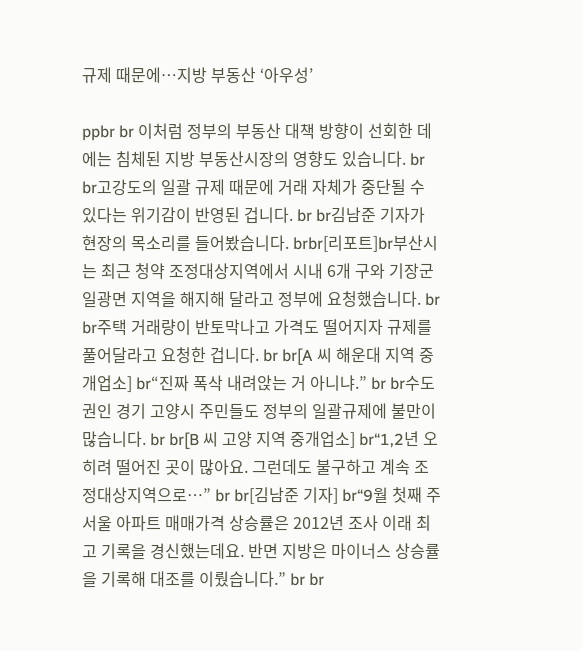규제 때문에…지방 부동산 ‘아우성’

ppbr br 이처럼 정부의 부동산 대책 방향이 선회한 데에는 침체된 지방 부동산시장의 영향도 있습니다. br br고강도의 일괄 규제 때문에 거래 자체가 중단될 수 있다는 위기감이 반영된 겁니다. br br김남준 기자가 현장의 목소리를 들어봤습니다. brbr[리포트]br부산시는 최근 청약 조정대상지역에서 시내 6개 구와 기장군 일광면 지역을 해지해 달라고 정부에 요청했습니다. br br주택 거래량이 반토막나고 가격도 떨어지자 규제를 풀어달라고 요청한 겁니다. br br[A 씨 해운대 지역 중개업소] br“진짜 폭삭 내려앉는 거 아니냐.” br br수도권인 경기 고양시 주민들도 정부의 일괄규제에 불만이 많습니다. br br[B 씨 고양 지역 중개업소] br“1,2년 오히려 떨어진 곳이 많아요. 그런데도 불구하고 계속 조정대상지역으로…” br br[김남준 기자] br“9월 첫째 주 서울 아파트 매매가격 상승률은 2012년 조사 이래 최고 기록을 경신했는데요. 반면 지방은 마이너스 상승률을 기록해 대조를 이뤘습니다.” br br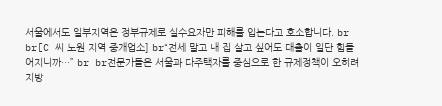서울에서도 일부지역은 정부규제로 실수요자만 피해를 입는다고 호소합니다. br br[C 씨 노원 지역 중개업소] br“전세 말고 내 집 살고 싶어도 대출이 일단 힘들어지니까…” br br전문가들은 서울과 다주택자를 중심으로 한 규제정책이 오히려 지방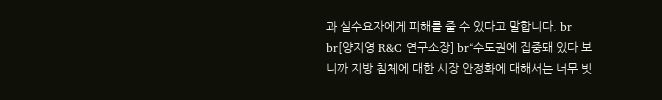과 실수요자에게 피해를 줄 수 있다고 말합니다. br br[양지영 R&C 연구소장] br“수도권에 집중돼 있다 보니까 지방 침체에 대한 시장 안정화에 대해서는 너무 빗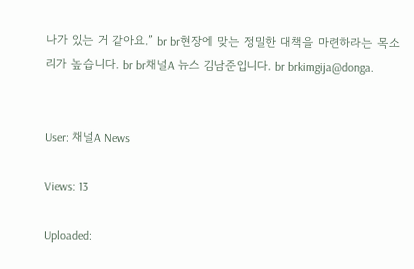나가 있는 거 같아요.” br br현장에 맞는 정밀한 대책을 마련하라는 목소리가 높습니다. br br채널A 뉴스 김남준입니다. br brkimgija@donga.


User: 채널A News

Views: 13

Uploaded: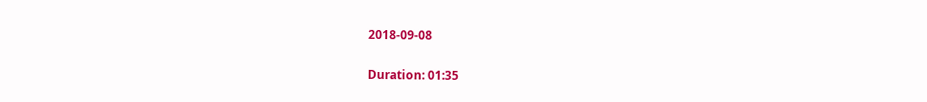2018-09-08

Duration: 01:35